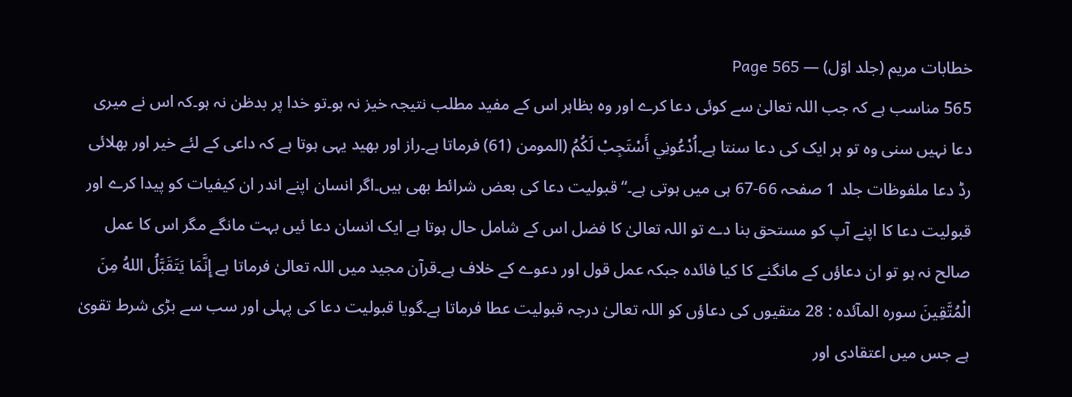خطابات مریم (جلد اوّل) — Page 565
565 مناسب ہے کہ جب اللہ تعالیٰ سے کوئی دعا کرے اور وہ بظاہر اس کے مفید مطلب نتیجہ خیز نہ ہو۔تو خدا پر بدظن نہ ہو۔کہ اس نے میری دعا نہیں سنی وہ تو ہر ایک کی دعا سنتا ہے۔اُدْعُونِي أَسْتَجِبْ لَكُمُ (المومن (61) فرماتا ہے۔راز اور بھید یہی ہوتا ہے کہ داعی کے لئے خیر اور بھلائی رڈ دعا ملفوظات جلد 1 صفحہ 66-67 ہی میں ہوتی ہے۔“ قبولیت دعا کی بعض شرائط بھی ہیں۔اگر انسان اپنے اندر ان کیفیات کو پیدا کرے اور قبولیت دعا کا اپنے آپ کو مستحق بنا دے تو اللہ تعالیٰ کا فضل اس کے شامل حال ہوتا ہے ایک انسان دعا ئیں بہت مانگے مگر اس کا عمل صالح نہ ہو تو ان دعاؤں کے مانگنے کا کیا فائدہ جبکہ عمل قول اور دعوے کے خلاف ہے۔قرآن مجید میں اللہ تعالیٰ فرماتا ہے إِنَّمَا يَتَقَبَّلُ اللهُ مِنَ الْمُتَّقِينَ سوره المآئده : 28 متقیوں کی دعاؤں کو اللہ تعالیٰ درجہ قبولیت عطا فرماتا ہے۔گویا قبولیت دعا کی پہلی اور سب سے بڑی شرط تقویٰ ہے جس میں اعتقادی اور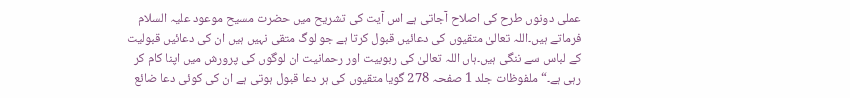عملی دونوں طرح کی اصلاح آجاتی ہے اس آیت کی تشریح میں حضرت مسیح موعود علیہ السلام فرماتے ہیں۔اللہ تعالیٰ متقیوں کی دعائیں قبول کرتا ہے جو لوگ متقی نہیں ہیں ان کی دعائیں قبولیت کے لباس سے ننگی ہیں۔ہاں اللہ تعالیٰ کی ربوبیت اور رحمانیت ان لوگوں کی پرورش میں اپنا کام کر رہی ہے۔“ ملفوظات جلد 1 صفحہ 278 گویا متقیوں کی ہر دعا قبول ہوتی ہے ان کی کوئی دعا ضائع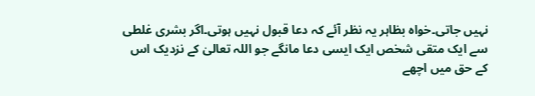نہیں جاتی۔خواہ بظاہر یہ نظر آئے کہ دعا قبول نہیں ہوتی۔اگر بشری غلطی سے ایک متقی شخص ایک ایسی دعا مانگے جو اللہ تعالیٰ کے نزدیک اس کے حق میں اچھے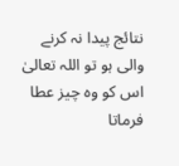نتائج پیدا نہ کرنے والی ہو تو اللہ تعالیٰ اس کو وہ چیز عطا فرماتا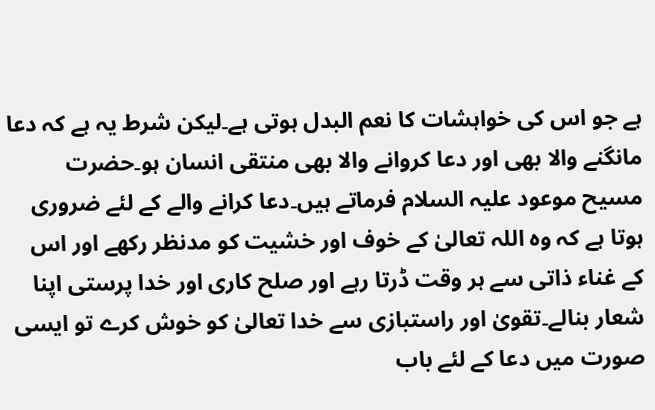ہے جو اس کی خواہشات کا نعم البدل ہوتی ہے۔لیکن شرط یہ ہے کہ دعا مانگنے والا بھی اور دعا کروانے والا بھی منتقی انسان ہو۔حضرت مسیح موعود علیہ السلام فرماتے ہیں۔دعا کرانے والے کے لئے ضروری ہوتا ہے کہ وہ اللہ تعالیٰ کے خوف اور خشیت کو مدنظر رکھے اور اس کے غناء ذاتی سے ہر وقت ڈرتا رہے اور صلح کاری اور خدا پرستی اپنا شعار بنالے۔تقویٰ اور راستبازی سے خدا تعالیٰ کو خوش کرے تو ایسی صورت میں دعا کے لئے باب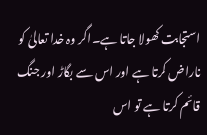استجابت کھولا جاتا ہے۔اگر وہ خدا تعالیٰ کو ناراض کرتا ہے اور اس سے بگاڑ اور جنگ قائم کرتا ہے تو اس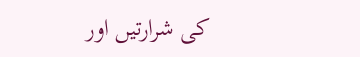کی شرارتیں اور